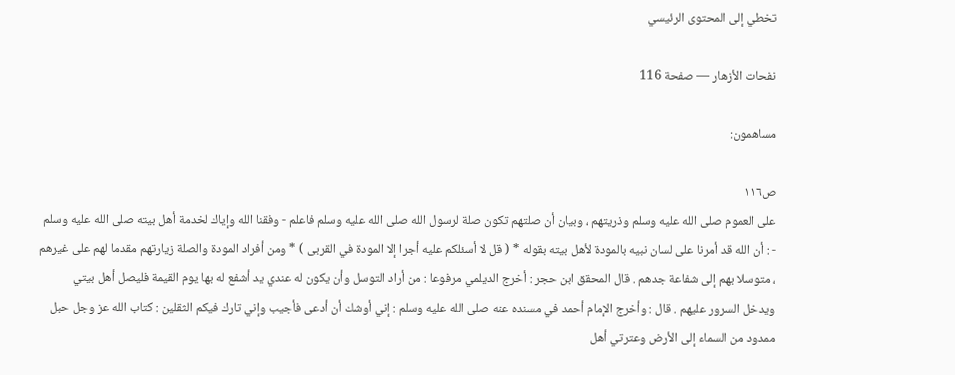تخطي إلى المحتوى الرئيسي

نفحات الأزهار — صفحة 116

مساهمون:

ص١١٦
على العموم صلى الله عليه وسلم وذريتهم ، وبيان أن صلتهم تكون صلة لرسول الله صلى الله عليه وسلم فاعلم - وفقنا الله وإياك لخدمة أهل بيته صلى الله عليه وسلم - : أن الله قد أمرنا على لسان نبيه بالمودة لأهل بيته بقوله * ( قل لا أسئلكم عليه أجرا إلا المودة في القربى ) * ومن أفراد المودة والصلة زيارتهم مقدما لهم على غيرهم ، متوسلا بهم إلى شفاعة جدهم . قال المحقق ابن حجر : أخرج الديلمي مرفوعا : من أراد التوسل وأن يكون له عندي يد أشفع له بها يوم القيمة فليصل أهل بيتي ويدخل السرور عليهم . قال : وأخرج الإمام أحمد في مسنده عنه صلى الله عليه وسلم : إني أوشك أن أدعى فأجيب وإني تارك فيكم الثقلين : كتاب الله عز وجل حبل ممدود من السماء إلى الأرض وعترتي أهل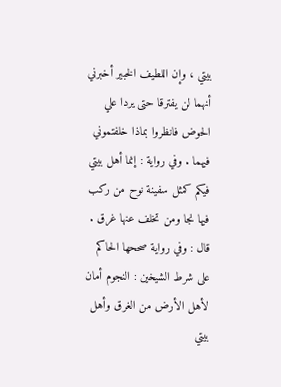بيتي ، وإن اللطيف الخبير أخبرني أنهما لن يفترقا حتى يردا علي الحوض فانظروا بماذا خلفتموني فيهما . وفي رواية : إنما أهل بيتي فيكم كمثل سفينة نوح من ركب فيها نجا ومن تخلف عنها غرق . قال : وفي رواية صححها الحاكم على شرط الشيخين : النجوم أمان لأهل الأرض من الغرق وأهل بيتي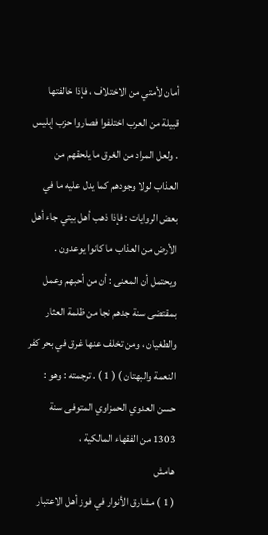أمان لأمتي من الاختلاف ، فإذا خالفتها قبيلة من العرب اختلفوا فصاروا حزب إبليس . ولعل المراد من الغرق ما يلحقهم من العذاب لولا وجودهم كما يدل عليه ما في بعض الروايات : فإذا ذهب أهل بيتي جاء أهل الأرض من العذاب ما كانوا يوعدون . ويحتمل أن المعنى : أن من أحبهم وعمل بمقتضى سنة جدهم نجا من ظلمة العثار والطغيان ، ومن تخلف عنها غرق في بحر كفر النعمة والبهتان ) ( 1 ) . ترجمته : وهو : حسن العدوي الحمزاوي المتوفى سنة 1303 من الفقهاء المالكية ،
هامش
( 1 ) مشارق الأنوار في فوز أهل الاعتبار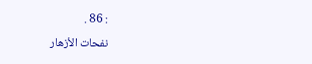: 86 .
نفحات الأزهار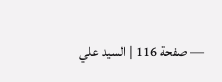— صفحة 116 | السيد علي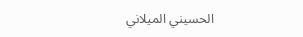الحسيني الميلاني